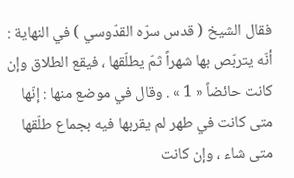فقال الشيخ ( قدس سرّه القدّوسي ) في النهاية : أنّه يتربّص بها شهراً ثمّ يطلّقها ، فيقع الطلاق وإن كانت حائضاً « 1 » . وقال في موضع منها : إنّها متى كانت في طهر لم يقربها فيه بجماع طلّقها متى شاء ، وإن كانت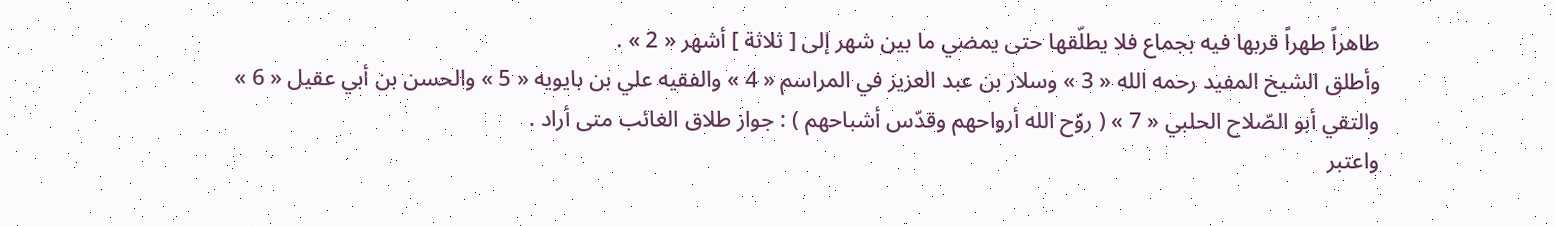طاهراً طهراً قربها فيه بجماع فلا يطلّقها حتى يمضي ما بين شهر إلى [ ثلاثة ] أشهر « 2 » .
وأطلق الشيخ المفيد رحمه الله « 3 » وسلار بن عبد العزيز في المراسم « 4 » والفقيه علي بن بايويه « 5 » والحسن بن أبي عقيل « 6 » والتقي أبو الصّلاح الحلبي « 7 » ( روّح الله أرواحهم وقدّس أشباحهم ) : جواز طلاق الغائب متى أراد .
واعتبر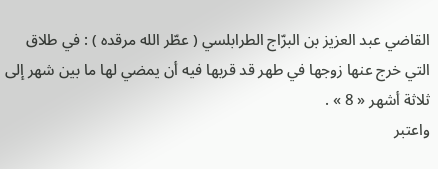القاضي عبد العزيز بن البرّاج الطرابلسي ( عطّر الله مرقده ) : في طلاق التي خرج عنها زوجها في طهر قد قربها فيه أن يمضي لها ما بين شهر إلى ثلاثة أشهر « 8 » .
واعتبر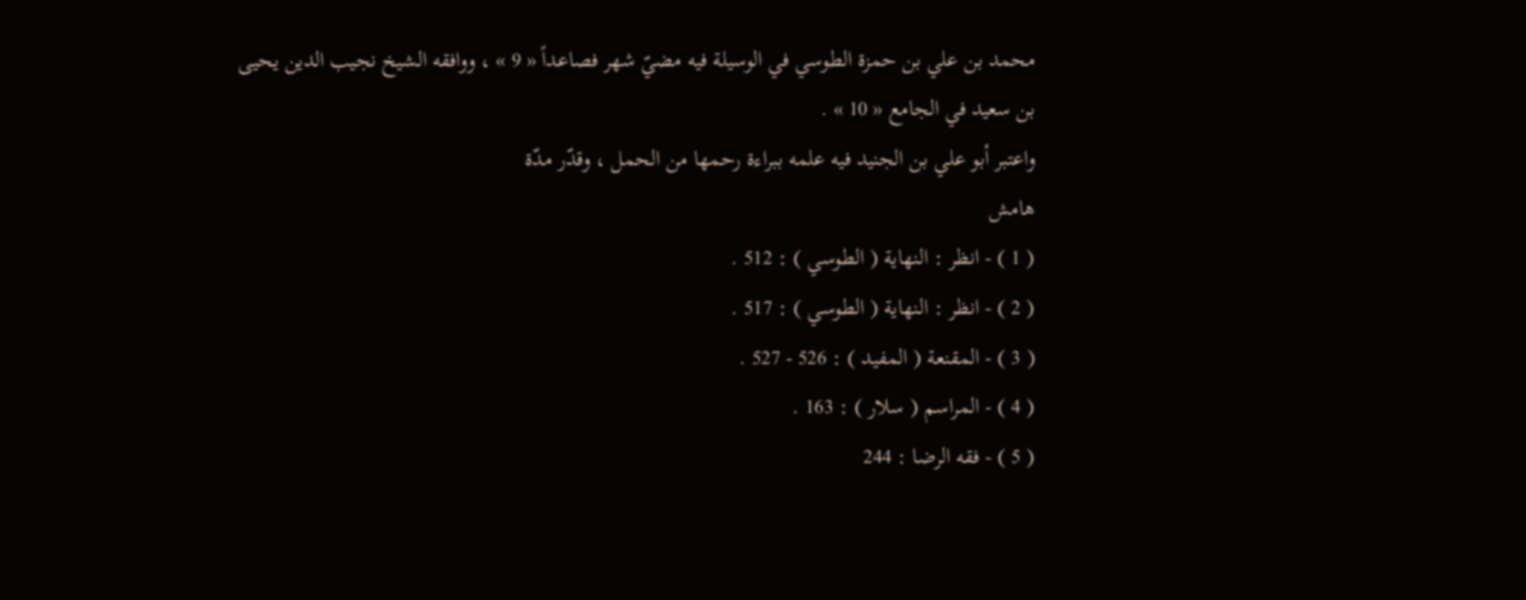محمد بن علي بن حمزة الطوسي في الوسيلة فيه مضيّ شهر فصاعداً « 9 » ، ووافقه الشيخ نجيب الدين يحيى بن سعيد في الجامع « 10 » .
واعتبر أبو علي بن الجنيد فيه علمه ببراءة رحمها من الحمل ، وقدّر مدّة
هامش
( 1 ) - انظر : النهاية ( الطوسي ) : 512 .
( 2 ) - انظر : النهاية ( الطوسي ) : 517 .
( 3 ) - المقنعة ( المفيد ) : 526 - 527 .
( 4 ) - المراسم ( سلار ) : 163 .
( 5 ) - فقه الرضا : 244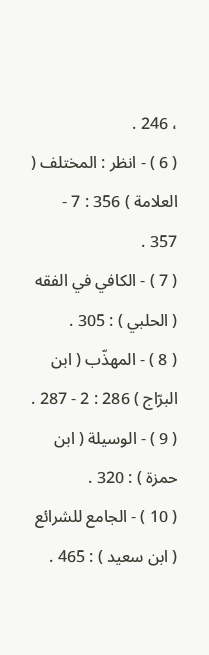، 246 .
( 6 ) - انظر : المختلف ( العلامة ) 356 : 7 - 357 .
( 7 ) - الكافي في الفقه ( الحلبي ) : 305 .
( 8 ) - المهذّب ( ابن البرّاج ) 286 : 2 - 287 .
( 9 ) - الوسيلة ( ابن حمزة ) : 320 .
( 10 ) - الجامع للشرائع ( ابن سعيد ) : 465 .